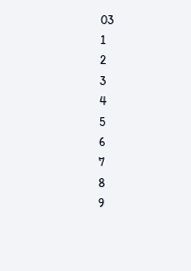03
1
2
3
4
5
6
7
8
9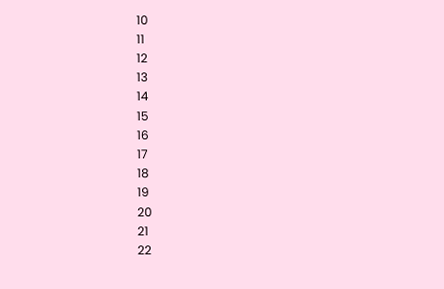10
11
12
13
14
15
16
17
18
19
20
21
22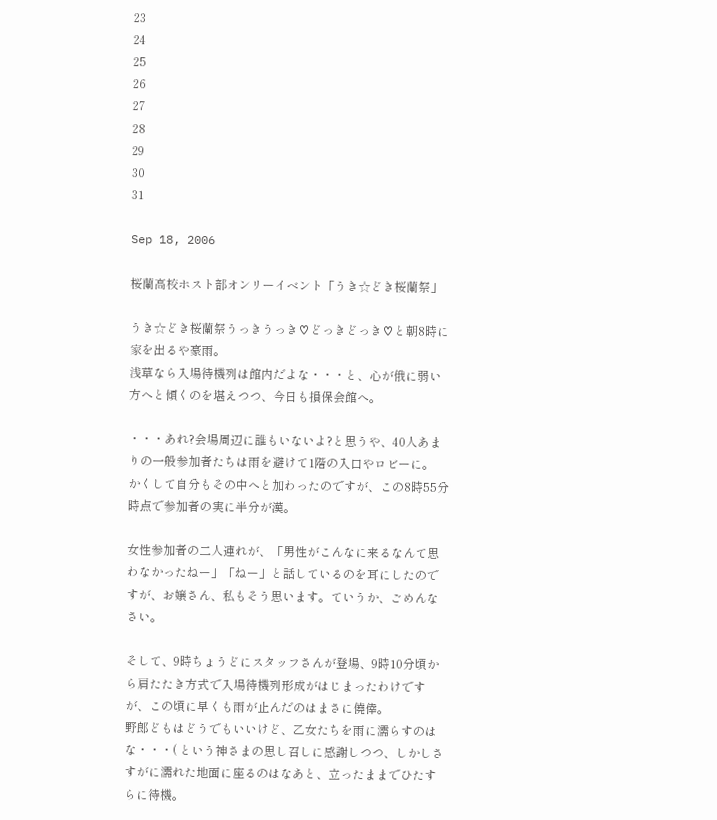23
24
25
26
27
28
29
30
31

Sep 18, 2006

桜蘭高校ホスト部オンリーイベント「うき☆どき桜蘭祭」

うき☆どき桜蘭祭うっきうっき♡どっきどっき♡と朝8時に家を出るや豪雨。
浅草なら入場待機列は館内だよな・・・と、心が俄に弱い方へと傾くのを堪えつつ、今日も損保会館へ。

・・・あれ?会場周辺に誰もいないよ?と思うや、40人あまりの一般参加者たちは雨を避けて1階の入口やロビーに。
かくして自分もその中へと加わったのですが、この8時55分時点で参加者の実に半分が漢。

女性参加者の二人連れが、「男性がこんなに来るなんて思わなかったねー」「ねー」と話しているのを耳にしたのですが、お嬢さん、私もそう思います。ていうか、ごめんなさい。

そして、9時ちょうどにスタッフさんが登場、9時10分頃から肩たたき方式で入場待機列形成がはじまったわけですが、この頃に早くも雨が止んだのはまさに僥倖。
野郎どもはどうでもいいけど、乙女たちを雨に濡らすのはな・・・( という神さまの思し召しに感謝しつつ、しかしさすがに濡れた地面に座るのはなあと、立ったままでひたすらに待機。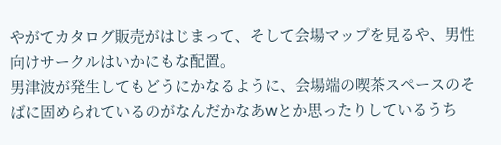やがてカタログ販売がはじまって、そして会場マップを見るや、男性向けサークルはいかにもな配置。
男津波が発生してもどうにかなるように、会場端の喫茶スペースのそばに固められているのがなんだかなあwとか思ったりしているうち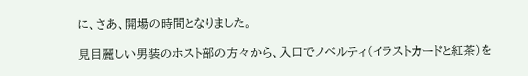に、さあ、開場の時間となりました。

見目麗しい男装のホスト部の方々から、入口でノベルティ(イラストカードと紅茶)を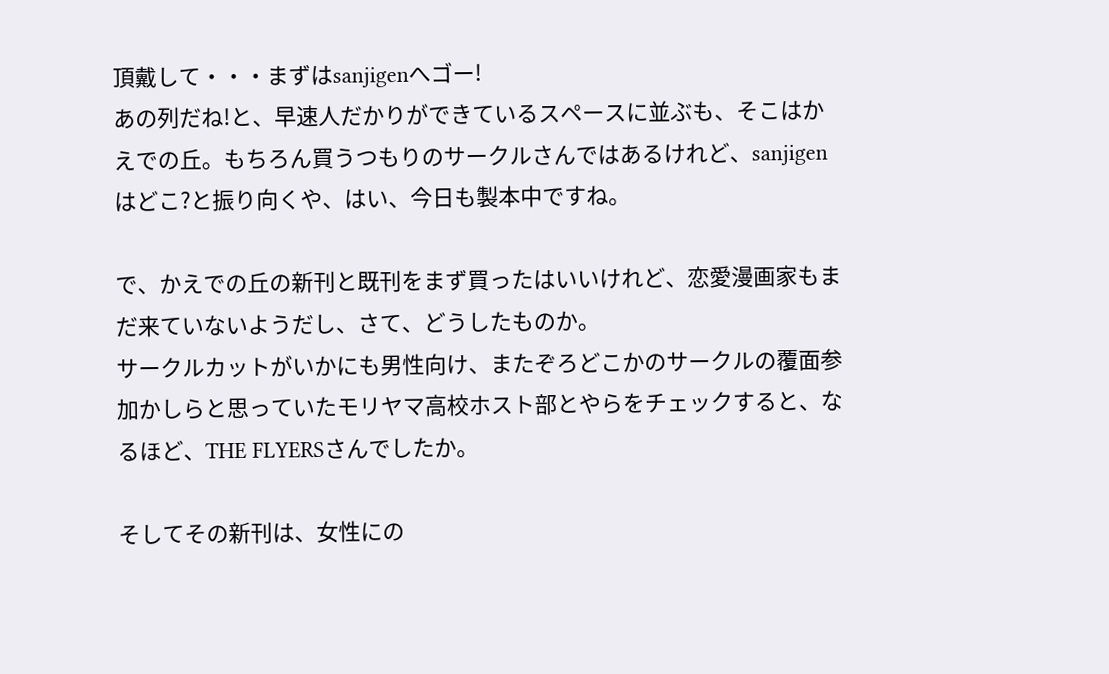頂戴して・・・まずはsanjigenへゴー!
あの列だね!と、早速人だかりができているスペースに並ぶも、そこはかえでの丘。もちろん買うつもりのサークルさんではあるけれど、sanjigenはどこ?と振り向くや、はい、今日も製本中ですね。

で、かえでの丘の新刊と既刊をまず買ったはいいけれど、恋愛漫画家もまだ来ていないようだし、さて、どうしたものか。
サークルカットがいかにも男性向け、またぞろどこかのサークルの覆面参加かしらと思っていたモリヤマ高校ホスト部とやらをチェックすると、なるほど、THE FLYERSさんでしたか。

そしてその新刊は、女性にの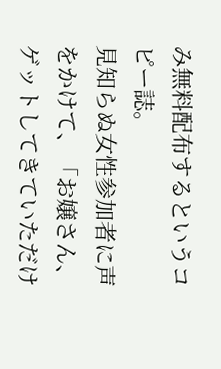み無料配布するというコピー誌。
見知らぬ女性参加者に声をかけて、「お嬢さん、ゲットしてきていただけ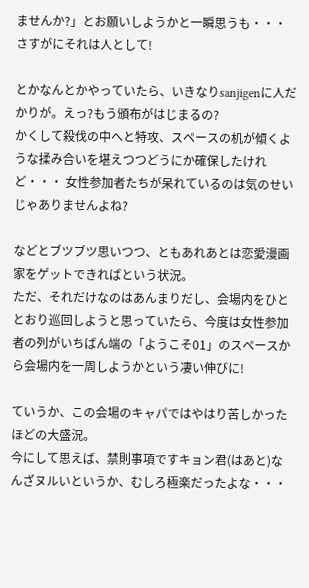ませんか?」とお願いしようかと一瞬思うも・・・ さすがにそれは人として!

とかなんとかやっていたら、いきなりsanjigenに人だかりが。えっ?もう頒布がはじまるの?
かくして殺伐の中へと特攻、スペースの机が傾くような揉み合いを堪えつつどうにか確保したけれど・・・ 女性参加者たちが呆れているのは気のせいじゃありませんよね?

などとブツブツ思いつつ、ともあれあとは恋愛漫画家をゲットできればという状況。
ただ、それだけなのはあんまりだし、会場内をひととおり巡回しようと思っていたら、今度は女性参加者の列がいちばん端の「ようこそ01」のスペースから会場内を一周しようかという凄い伸びに!

ていうか、この会場のキャパではやはり苦しかったほどの大盛況。
今にして思えば、禁則事項ですキョン君(はあと)なんざヌルいというか、むしろ極楽だったよな・・・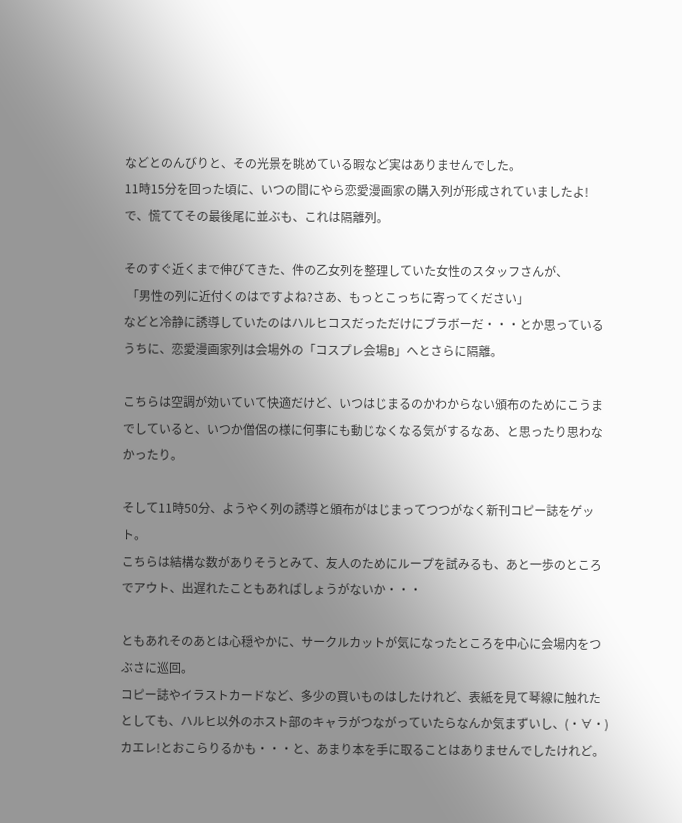などとのんびりと、その光景を眺めている暇など実はありませんでした。
11時15分を回った頃に、いつの間にやら恋愛漫画家の購入列が形成されていましたよ!
で、慌ててその最後尾に並ぶも、これは隔離列。

そのすぐ近くまで伸びてきた、件の乙女列を整理していた女性のスタッフさんが、
 「男性の列に近付くのはですよね?さあ、もっとこっちに寄ってください」
などと冷静に誘導していたのはハルヒコスだっただけにブラボーだ・・・とか思っているうちに、恋愛漫画家列は会場外の「コスプレ会場B」へとさらに隔離。

こちらは空調が効いていて快適だけど、いつはじまるのかわからない頒布のためにこうまでしていると、いつか僧侶の様に何事にも動じなくなる気がするなあ、と思ったり思わなかったり。

そして11時50分、ようやく列の誘導と頒布がはじまってつつがなく新刊コピー誌をゲット。
こちらは結構な数がありそうとみて、友人のためにループを試みるも、あと一歩のところでアウト、出遅れたこともあればしょうがないか・・・

ともあれそのあとは心穏やかに、サークルカットが気になったところを中心に会場内をつぶさに巡回。
コピー誌やイラストカードなど、多少の買いものはしたけれど、表紙を見て琴線に触れたとしても、ハルヒ以外のホスト部のキャラがつながっていたらなんか気まずいし、(・∀・)カエレ!とおこらりるかも・・・と、あまり本を手に取ることはありませんでしたけれど。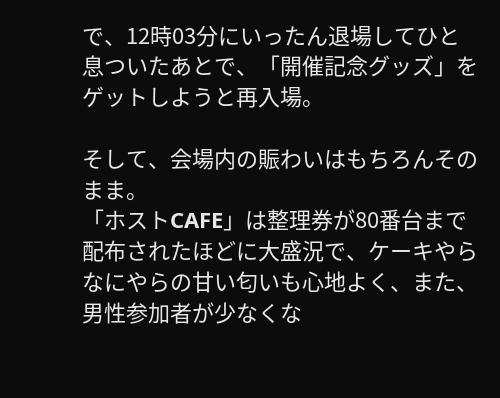で、12時03分にいったん退場してひと息ついたあとで、「開催記念グッズ」をゲットしようと再入場。

そして、会場内の賑わいはもちろんそのまま。
「ホストCAFE」は整理券が80番台まで配布されたほどに大盛況で、ケーキやらなにやらの甘い匂いも心地よく、また、男性参加者が少なくな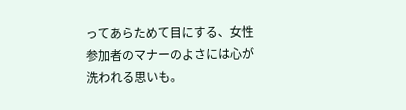ってあらためて目にする、女性参加者のマナーのよさには心が洗われる思いも。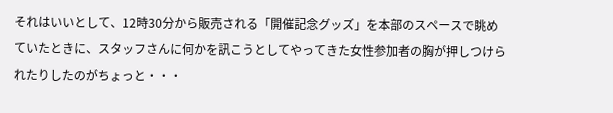それはいいとして、12時30分から販売される「開催記念グッズ」を本部のスペースで眺めていたときに、スタッフさんに何かを訊こうとしてやってきた女性参加者の胸が押しつけられたりしたのがちょっと・・・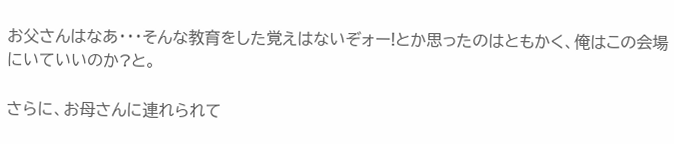お父さんはなあ・・・そんな教育をした覚えはないぞォー!とか思ったのはともかく、俺はこの会場にいていいのか?と。

さらに、お母さんに連れられて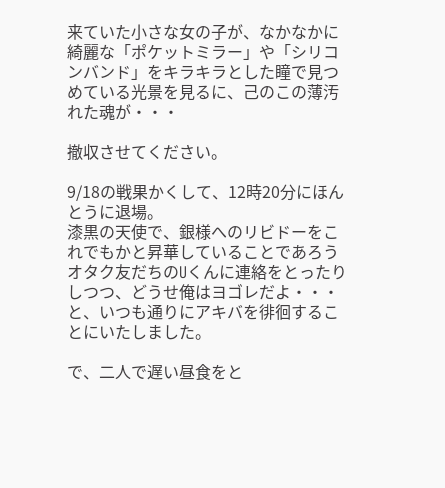来ていた小さな女の子が、なかなかに綺麗な「ポケットミラー」や「シリコンバンド」をキラキラとした瞳で見つめている光景を見るに、己のこの薄汚れた魂が・・・

撤収させてください。

9/18の戦果かくして、12時20分にほんとうに退場。
漆黒の天使で、銀様へのリビドーをこれでもかと昇華していることであろうオタク友だちのUくんに連絡をとったりしつつ、どうせ俺はヨゴレだよ・・・と、いつも通りにアキバを徘徊することにいたしました。

で、二人で遅い昼食をと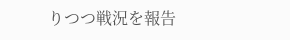りつつ戦況を報告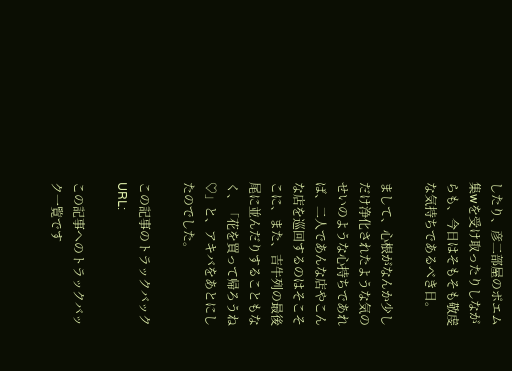したり、彦二部屋のポエム集wを受け取ったりしながらも、今日はそもそも敬虔な気持ちであるべき日。

まして、心根がなんか少しだけ浄化されたような気のせいのような心持ちであれば、二人であんな店やこんな店を巡回するのはそこそこに、また、吉牛列の最後尾に並んだりすることもなく、「花を買って帰ろうね♡」と、アキバをあとにしたのでした。

この記事のトラックバックURL:

この記事へのトラックバック一覧です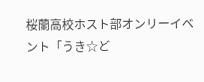桜蘭高校ホスト部オンリーイベント「うき☆ど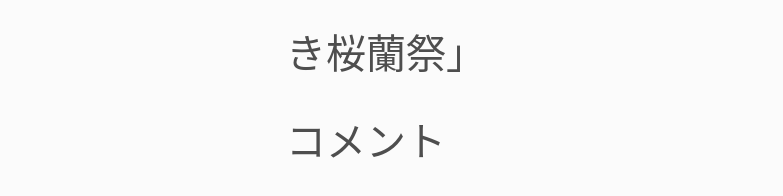き桜蘭祭」

コメント